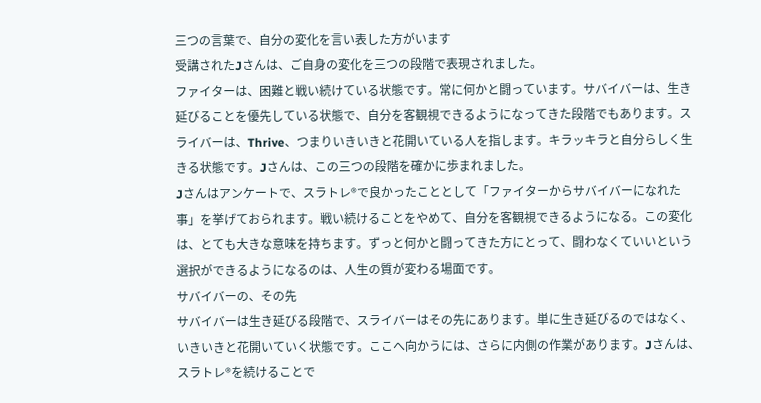三つの言葉で、自分の変化を言い表した方がいます
受講されたJさんは、ご自身の変化を三つの段階で表現されました。
ファイターは、困難と戦い続けている状態です。常に何かと闘っています。サバイバーは、生き延びることを優先している状態で、自分を客観視できるようになってきた段階でもあります。スライバーは、Thrive、つまりいきいきと花開いている人を指します。キラッキラと自分らしく生きる状態です。Jさんは、この三つの段階を確かに歩まれました。
Jさんはアンケートで、スラトレ®で良かったこととして「ファイターからサバイバーになれた事」を挙げておられます。戦い続けることをやめて、自分を客観視できるようになる。この変化は、とても大きな意味を持ちます。ずっと何かと闘ってきた方にとって、闘わなくていいという選択ができるようになるのは、人生の質が変わる場面です。
サバイバーの、その先
サバイバーは生き延びる段階で、スライバーはその先にあります。単に生き延びるのではなく、いきいきと花開いていく状態です。ここへ向かうには、さらに内側の作業があります。Jさんは、スラトレ®を続けることで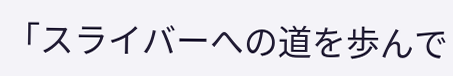「スライバーへの道を歩んで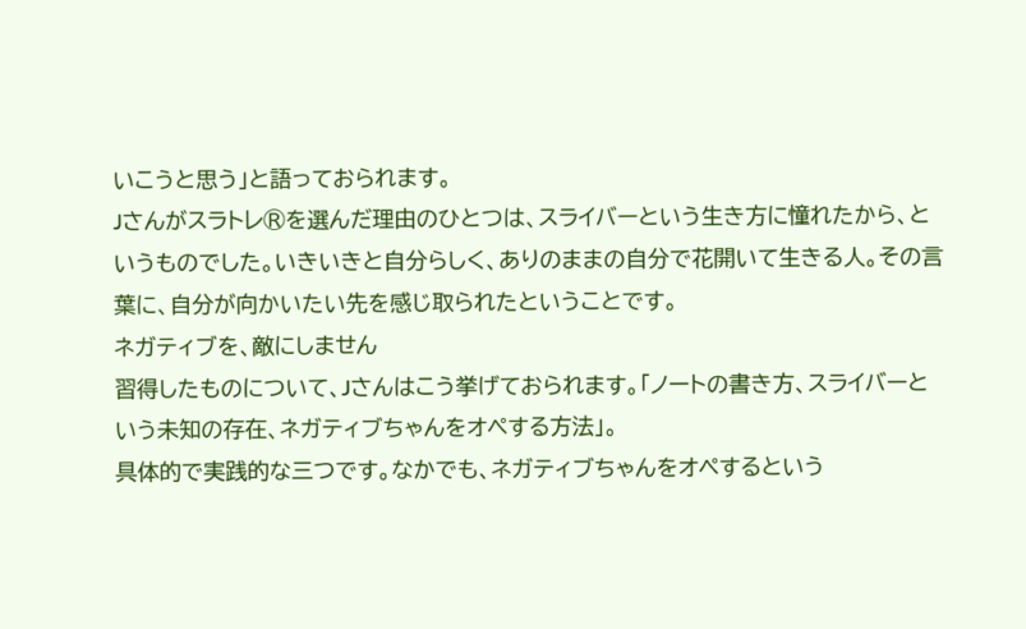いこうと思う」と語っておられます。
Jさんがスラトレ®を選んだ理由のひとつは、スライバーという生き方に憧れたから、というものでした。いきいきと自分らしく、ありのままの自分で花開いて生きる人。その言葉に、自分が向かいたい先を感じ取られたということです。
ネガティブを、敵にしません
習得したものについて、Jさんはこう挙げておられます。「ノートの書き方、スライバーという未知の存在、ネガティブちゃんをオペする方法」。
具体的で実践的な三つです。なかでも、ネガティブちゃんをオペするという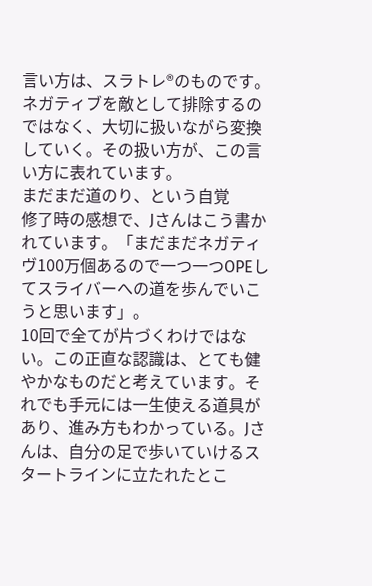言い方は、スラトレ®のものです。ネガティブを敵として排除するのではなく、大切に扱いながら変換していく。その扱い方が、この言い方に表れています。
まだまだ道のり、という自覚
修了時の感想で、Jさんはこう書かれています。「まだまだネガティヴ100万個あるので一つ一つOPEしてスライバーへの道を歩んでいこうと思います」。
10回で全てが片づくわけではない。この正直な認識は、とても健やかなものだと考えています。それでも手元には一生使える道具があり、進み方もわかっている。Jさんは、自分の足で歩いていけるスタートラインに立たれたとこ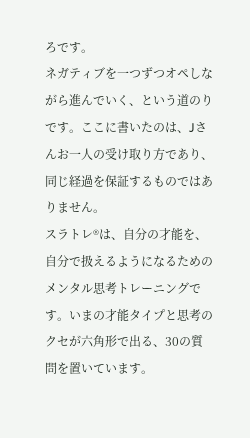ろです。
ネガティブを一つずつオペしながら進んでいく、という道のりです。ここに書いたのは、Jさんお一人の受け取り方であり、同じ経過を保証するものではありません。
スラトレ®は、自分の才能を、自分で扱えるようになるためのメンタル思考トレーニングです。いまの才能タイプと思考のクセが六角形で出る、30の質問を置いています。